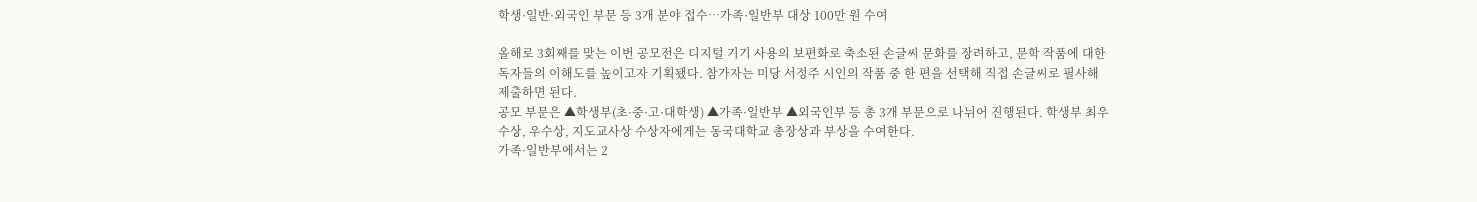학생·일반·외국인 부문 등 3개 분야 접수…가족·일반부 대상 100만 원 수여

올해로 3회째를 맞는 이번 공모전은 디지털 기기 사용의 보편화로 축소된 손글씨 문화를 장려하고, 문학 작품에 대한 독자들의 이해도를 높이고자 기획됐다. 참가자는 미당 서정주 시인의 작품 중 한 편을 선택해 직접 손글씨로 필사해 제출하면 된다.
공모 부문은 ▲학생부(초·중·고·대학생) ▲가족·일반부 ▲외국인부 등 총 3개 부문으로 나뉘어 진행된다. 학생부 최우수상, 우수상, 지도교사상 수상자에게는 동국대학교 총장상과 부상을 수여한다.
가족·일반부에서는 2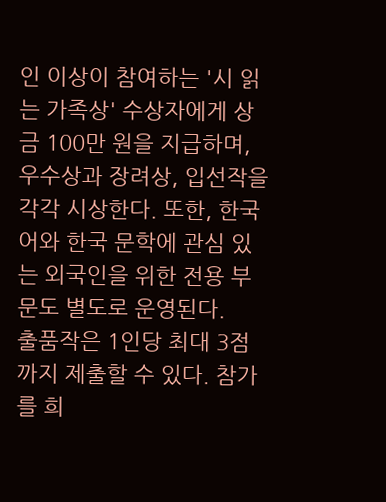인 이상이 참여하는 '시 읽는 가족상' 수상자에게 상금 100만 원을 지급하며, 우수상과 장려상, 입선작을 각각 시상한다. 또한, 한국어와 한국 문학에 관심 있는 외국인을 위한 전용 부문도 별도로 운영된다.
출품작은 1인당 최대 3점까지 제출할 수 있다. 참가를 희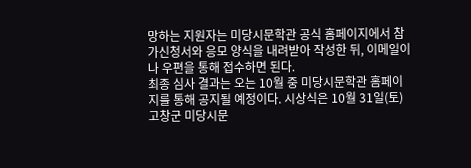망하는 지원자는 미당시문학관 공식 홈페이지에서 참가신청서와 응모 양식을 내려받아 작성한 뒤, 이메일이나 우편을 통해 접수하면 된다.
최종 심사 결과는 오는 10월 중 미당시문학관 홈페이지를 통해 공지될 예정이다. 시상식은 10월 31일(토) 고창군 미당시문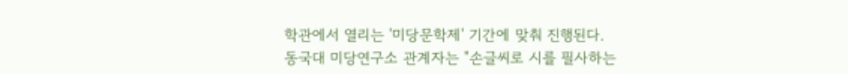학관에서 열리는 '미당문학제' 기간에 맞춰 진행된다.
동국대 미당연구소 관계자는 "손글씨로 시를 필사하는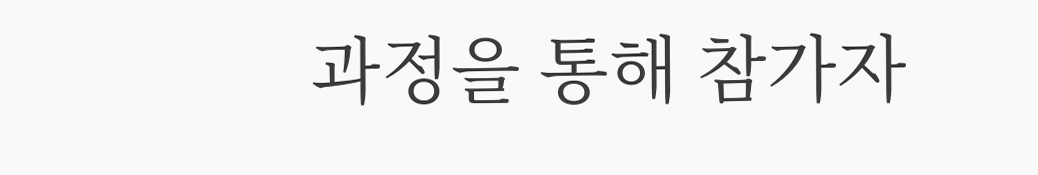과정을 통해 참가자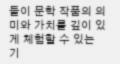들이 문학 작품의 의미와 가치를 깊이 있게 체험할 수 있는 기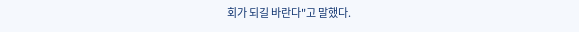회가 되길 바란다"고 말했다.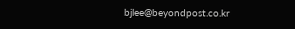bjlee@beyondpost.co.kr